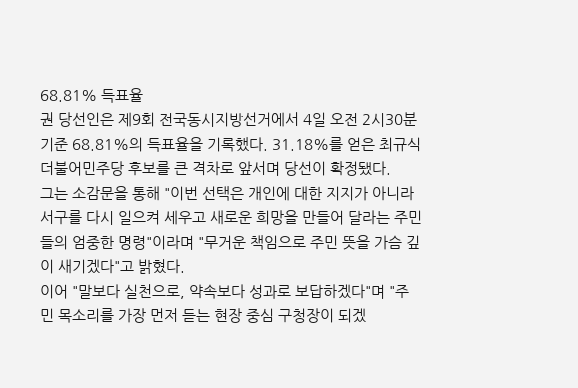68.81% 득표율
권 당선인은 제9회 전국동시지방선거에서 4일 오전 2시30분 기준 68.81%의 득표율을 기록했다. 31.18%를 얻은 최규식 더불어민주당 후보를 큰 격차로 앞서며 당선이 확정됐다.
그는 소감문을 통해 "이번 선택은 개인에 대한 지지가 아니라 서구를 다시 일으켜 세우고 새로운 희망을 만들어 달라는 주민들의 엄중한 명령"이라며 "무거운 책임으로 주민 뜻을 가슴 깊이 새기겠다"고 밝혔다.
이어 "말보다 실천으로, 약속보다 성과로 보답하겠다"며 "주민 목소리를 가장 먼저 듣는 현장 중심 구청장이 되겠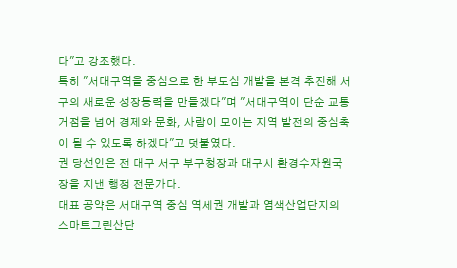다"고 강조했다.
특히 "서대구역을 중심으로 한 부도심 개발을 본격 추진해 서구의 새로운 성장동력을 만들겠다"며 "서대구역이 단순 교통 거점을 넘어 경제와 문화, 사람이 모이는 지역 발전의 중심축이 될 수 있도록 하겠다"고 덧붙였다.
권 당선인은 전 대구 서구 부구청장과 대구시 환경수자원국장을 지낸 행정 전문가다.
대표 공약은 서대구역 중심 역세권 개발과 염색산업단지의 스마트그린산단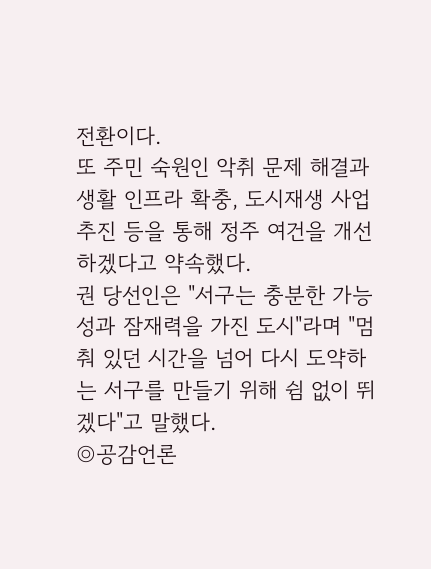전환이다.
또 주민 숙원인 악취 문제 해결과 생활 인프라 확충, 도시재생 사업 추진 등을 통해 정주 여건을 개선하겠다고 약속했다.
권 당선인은 "서구는 충분한 가능성과 잠재력을 가진 도시"라며 "멈춰 있던 시간을 넘어 다시 도약하는 서구를 만들기 위해 쉼 없이 뛰겠다"고 말했다.
◎공감언론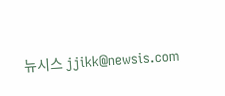뉴시스 jjikk@newsis.com